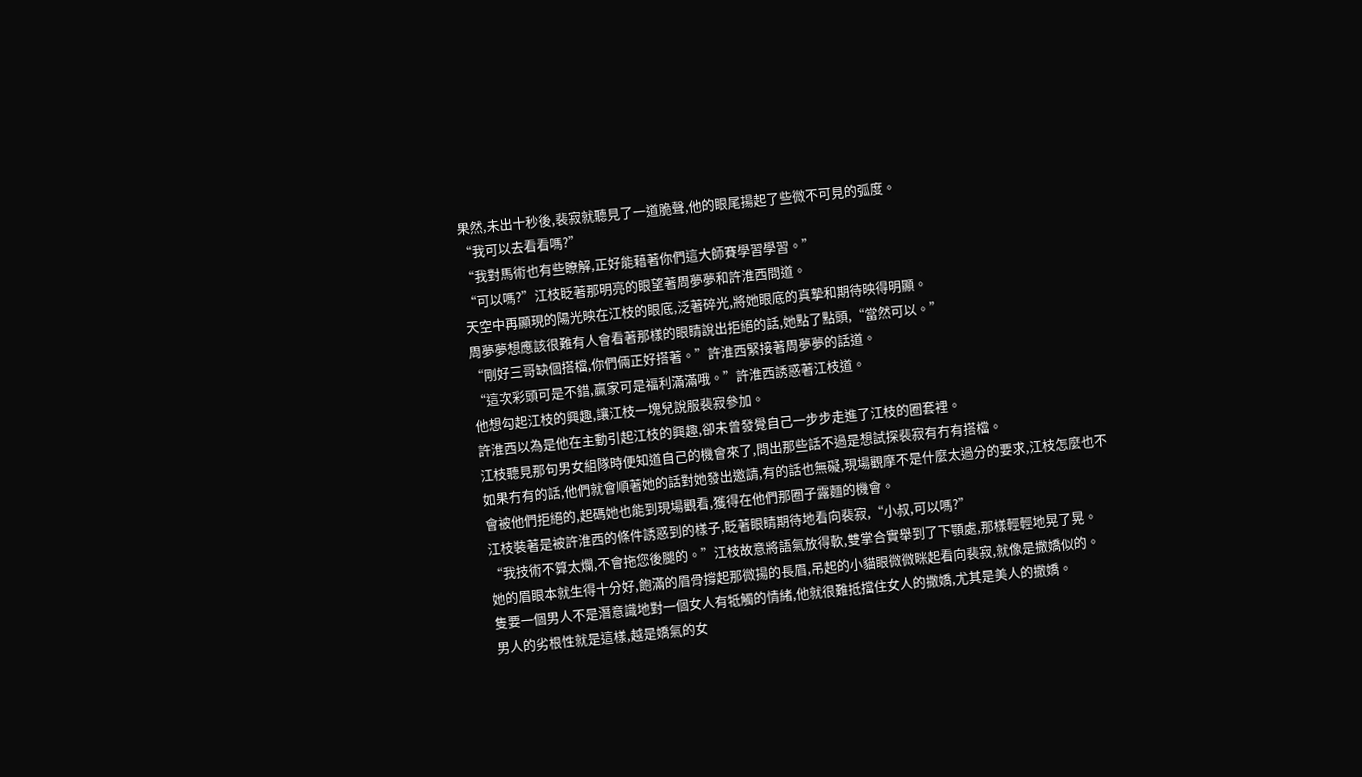果然,未出十秒後,裴寂就聽見了一道脆聲,他的眼尾揚起了些微不可見的弧度。
“我可以去看看嗎?”
“我對馬術也有些瞭解,正好能藉著你們這大師賽學習學習。”
“可以嗎?”江枝眨著那明亮的眼望著周夢夢和許淮西問道。
天空中再顯現的陽光映在江枝的眼底,泛著碎光,將她眼底的真摯和期待映得明顯。
周夢夢想應該很難有人會看著那樣的眼睛說出拒絕的話,她點了點頭,“當然可以。”
“剛好三哥缺個搭檔,你們倆正好搭著。”許淮西緊接著周夢夢的話道。
“這次彩頭可是不錯,贏家可是福利滿滿哦。”許淮西誘惑著江枝道。
他想勾起江枝的興趣,讓江枝一塊兒說服裴寂參加。
許淮西以為是他在主動引起江枝的興趣,卻未曾發覺自己一步步走進了江枝的圈套裡。
江枝聽見那句男女組隊時便知道自己的機會來了,問出那些話不過是想試探裴寂有冇有搭檔。
如果冇有的話,他們就會順著她的話對她發出邀請,有的話也無礙,現場觀摩不是什麼太過分的要求,江枝怎麼也不會被他們拒絕的,起碼她也能到現場觀看,獲得在他們那圈子露麵的機會。
江枝裝著是被許淮西的條件誘惑到的樣子,眨著眼睛期待地看向裴寂,“小叔,可以嗎?”
“我技術不算太爛,不會拖您後腿的。”江枝故意將語氣放得軟,雙掌合實舉到了下顎處,那樣輕輕地晃了晃。
她的眉眼本就生得十分好,飽滿的眉骨撐起那微揚的長眉,吊起的小貓眼微微眯起看向裴寂,就像是撒嬌似的。
隻要一個男人不是潛意識地對一個女人有牴觸的情緒,他就很難抵擋住女人的撒嬌,尤其是美人的撒嬌。
男人的劣根性就是這樣,越是嬌氣的女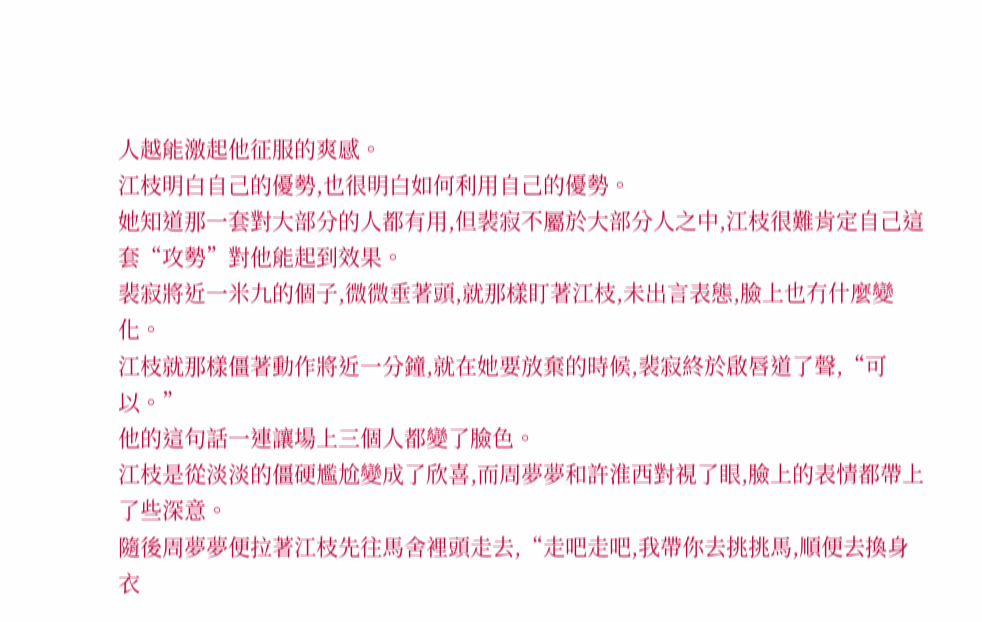人越能激起他征服的爽感。
江枝明白自己的優勢,也很明白如何利用自己的優勢。
她知道那一套對大部分的人都有用,但裴寂不屬於大部分人之中,江枝很難肯定自己這套“攻勢”對他能起到效果。
裴寂將近一米九的個子,微微垂著頭,就那樣盯著江枝,未出言表態,臉上也冇什麼變化。
江枝就那樣僵著動作將近一分鐘,就在她要放棄的時候,裴寂終於啟唇道了聲,“可以。”
他的這句話一連讓場上三個人都變了臉色。
江枝是從淡淡的僵硬尷尬變成了欣喜,而周夢夢和許淮西對視了眼,臉上的表情都帶上了些深意。
隨後周夢夢便拉著江枝先往馬舍裡頭走去,“走吧走吧,我帶你去挑挑馬,順便去換身衣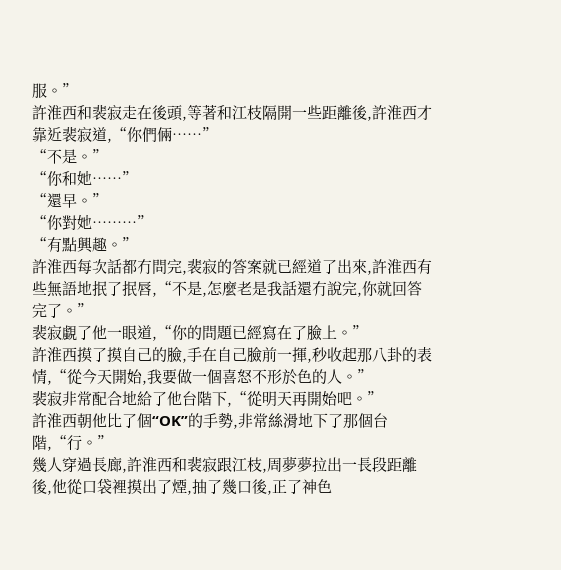服。”
許淮西和裴寂走在後頭,等著和江枝隔開一些距離後,許淮西才靠近裴寂道,“你們倆……”
“不是。”
“你和她……”
“還早。”
“你對她………”
“有點興趣。”
許淮西每次話都冇問完,裴寂的答案就已經道了出來,許淮西有些無語地抿了抿唇,“不是,怎麼老是我話還冇說完,你就回答完了。”
裴寂覷了他一眼道,“你的問題已經寫在了臉上。”
許淮西摸了摸自己的臉,手在自己臉前一揮,秒收起那八卦的表情,“從今天開始,我要做一個喜怒不形於色的人。”
裴寂非常配合地給了他台階下,“從明天再開始吧。”
許淮西朝他比了個“OK”的手勢,非常絲滑地下了那個台階,“行。”
幾人穿過長廊,許淮西和裴寂跟江枝,周夢夢拉出一長段距離後,他從口袋裡摸出了煙,抽了幾口後,正了神色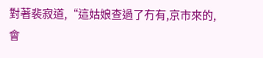對著裴寂道,“這姑娘查過了冇有,京市來的,會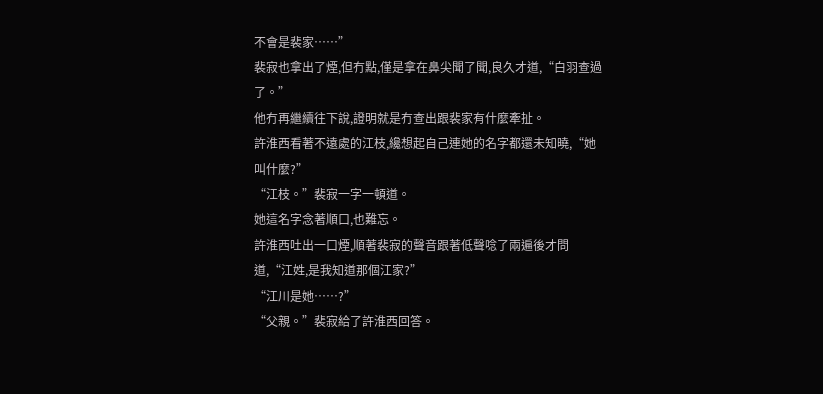不會是裴家……”
裴寂也拿出了煙,但冇點,僅是拿在鼻尖聞了聞,良久才道,“白羽查過了。”
他冇再繼續往下說,證明就是冇查出跟裴家有什麼牽扯。
許淮西看著不遠處的江枝,纔想起自己連她的名字都還未知曉,“她叫什麼?”
“江枝。”裴寂一字一頓道。
她這名字念著順口,也難忘。
許淮西吐出一口煙,順著裴寂的聲音跟著低聲唸了兩遍後才問道,“江姓,是我知道那個江家?”
“江川是她……?”
“父親。”裴寂給了許淮西回答。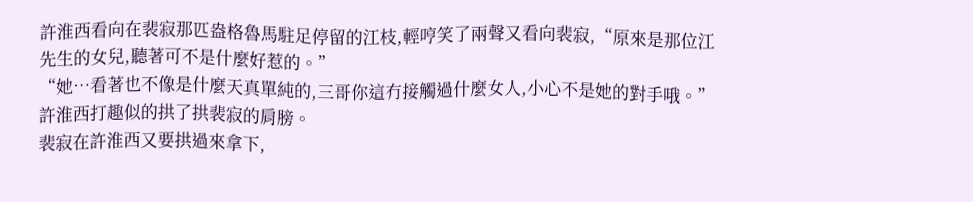許淮西看向在裴寂那匹盎格魯馬駐足停留的江枝,輕哼笑了兩聲又看向裴寂,“原來是那位江先生的女兒,聽著可不是什麼好惹的。”
“她…看著也不像是什麼天真單純的,三哥你這冇接觸過什麼女人,小心不是她的對手哦。”許淮西打趣似的拱了拱裴寂的肩膀。
裴寂在許淮西又要拱過來拿下,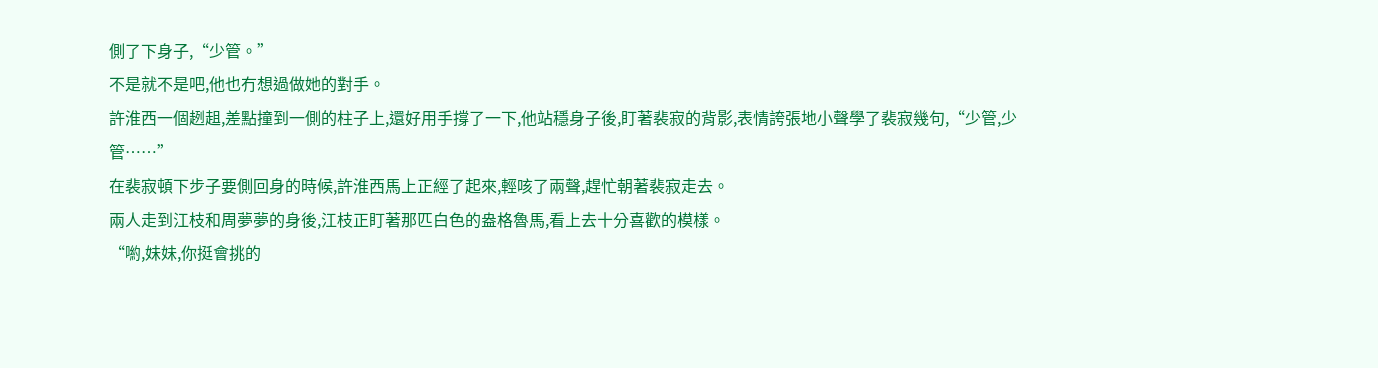側了下身子,“少管。”
不是就不是吧,他也冇想過做她的對手。
許淮西一個趔趄,差點撞到一側的柱子上,還好用手撐了一下,他站穩身子後,盯著裴寂的背影,表情誇張地小聲學了裴寂幾句,“少管,少管……”
在裴寂頓下步子要側回身的時候,許淮西馬上正經了起來,輕咳了兩聲,趕忙朝著裴寂走去。
兩人走到江枝和周夢夢的身後,江枝正盯著那匹白色的盎格魯馬,看上去十分喜歡的模樣。
“喲,妹妹,你挺會挑的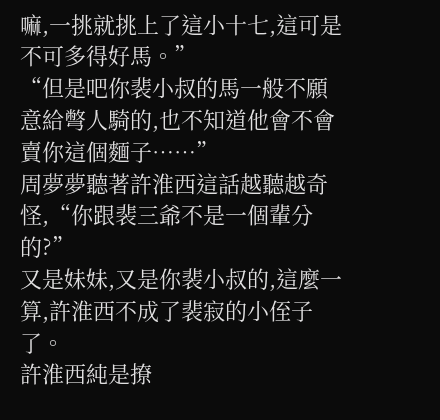嘛,一挑就挑上了這小十七,這可是不可多得好馬。”
“但是吧你裴小叔的馬一般不願意給彆人騎的,也不知道他會不會賣你這個麵子……”
周夢夢聽著許淮西這話越聽越奇怪,“你跟裴三爺不是一個輩分的?”
又是妹妹,又是你裴小叔的,這麼一算,許淮西不成了裴寂的小侄子了。
許淮西純是撩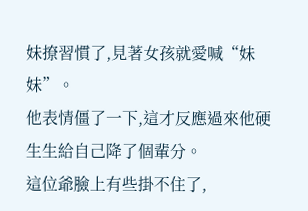妹撩習慣了,見著女孩就愛喊“妹妹”。
他表情僵了一下,這才反應過來他硬生生給自己降了個輩分。
這位爺臉上有些掛不住了,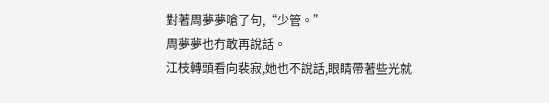對著周夢夢嗆了句,“少管。”
周夢夢也冇敢再說話。
江枝轉頭看向裴寂,她也不說話,眼睛帶著些光就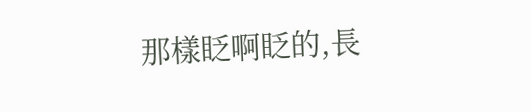那樣眨啊眨的,長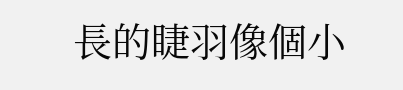長的睫羽像個小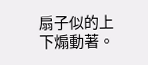扇子似的上下煽動著。